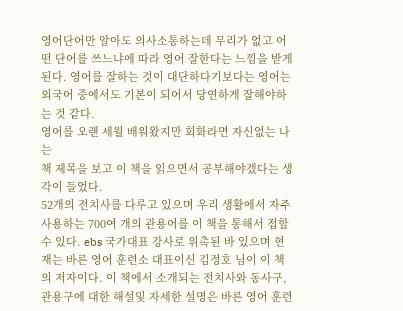영어단어만 알아도 의사소통하는데 무리가 없고 어떤 단어를 쓰느냐에 따라 영어 잘한다는 느낌을 받게 된다. 영어를 잘하는 것이 대단하다기보다는 영어는 외국어 중에서도 기본이 되어서 당연하게 잘해야하는 것 같다.
영어를 오랜 세월 배워왔지만 회화라면 자신없는 나는
책 제목을 보고 이 책을 읽으면서 공부해야겠다는 생각이 들었다.
52개의 전치사를 다루고 있으며 우리 생활에서 자주 사용하는 700여 개의 관용어를 이 책을 통해서 접할 수 있다. ebs 국가대표 강사로 위촉된 바 있으며 현재는 바른 영어 훈련소 대표이신 김정호 님이 이 책의 저자이다. 이 책에서 소개되는 전치사와 동사구, 관용구에 대한 해설및 자세한 설명은 바른 영어 훈련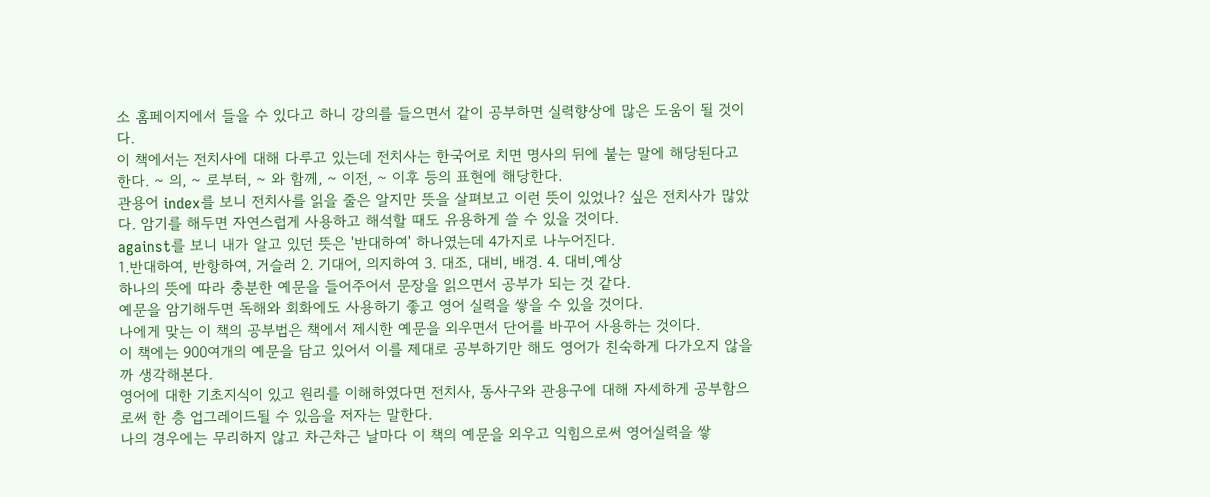소 홈페이지에서 들을 수 있다고 하니 강의를 들으면서 같이 공부하면 실력향상에 많은 도움이 될 것이다.
이 책에서는 전치사에 대해 다루고 있는데 전치사는 한국어로 치면 명사의 뒤에 붙는 말에 해당된다고 한다. ~ 의, ~ 로부터, ~ 와 함께, ~ 이전, ~ 이후 등의 표현에 해당한다.
관용어 index를 보니 전치사를 읽을 줄은 알지만 뜻을 살펴보고 이런 뜻이 있었나? 싶은 전치사가 많았다. 암기를 해두면 자연스럽게 사용하고 해석할 때도 유용하게 쓸 수 있을 것이다.
against를 보니 내가 알고 있던 뜻은 '반대하여' 하나였는데 4가지로 나누어진다.
1.반대하여, 반항하여, 거슬러 2. 기대어, 의지하여 3. 대조, 대비, 배경. 4. 대비,예상
하나의 뜻에 따라 충분한 예문을 들어주어서 문장을 읽으면서 공부가 되는 것 같다.
예문을 암기해두면 독해와 회화에도 사용하기 좋고 영어 실력을 쌓을 수 있을 것이다.
나에게 맞는 이 책의 공부법은 책에서 제시한 예문을 외우면서 단어를 바꾸어 사용하는 것이다.
이 책에는 900여개의 예문을 담고 있어서 이를 제대로 공부하기만 해도 영어가 친숙하게 다가오지 않을까 생각해본다.
영어에 대한 기초지식이 있고 원리를 이해하였다면 전치사, 동사구와 관용구에 대해 자세하게 공부함으로써 한 층 업그레이드될 수 있음을 저자는 말한다.
나의 경우에는 무리하지 않고 차근차근 날마다 이 책의 예문을 외우고 익힘으로써 영어실력을 쌓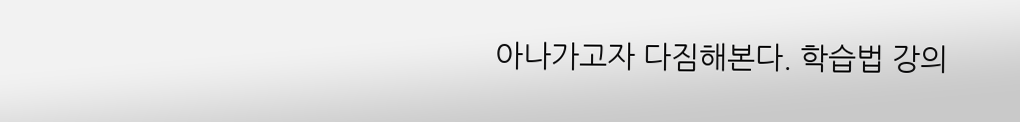아나가고자 다짐해본다. 학습법 강의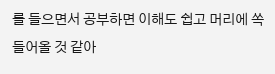를 들으면서 공부하면 이해도 쉽고 머리에 쏙 들어올 것 같아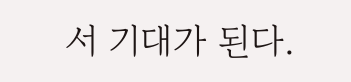서 기대가 된다.